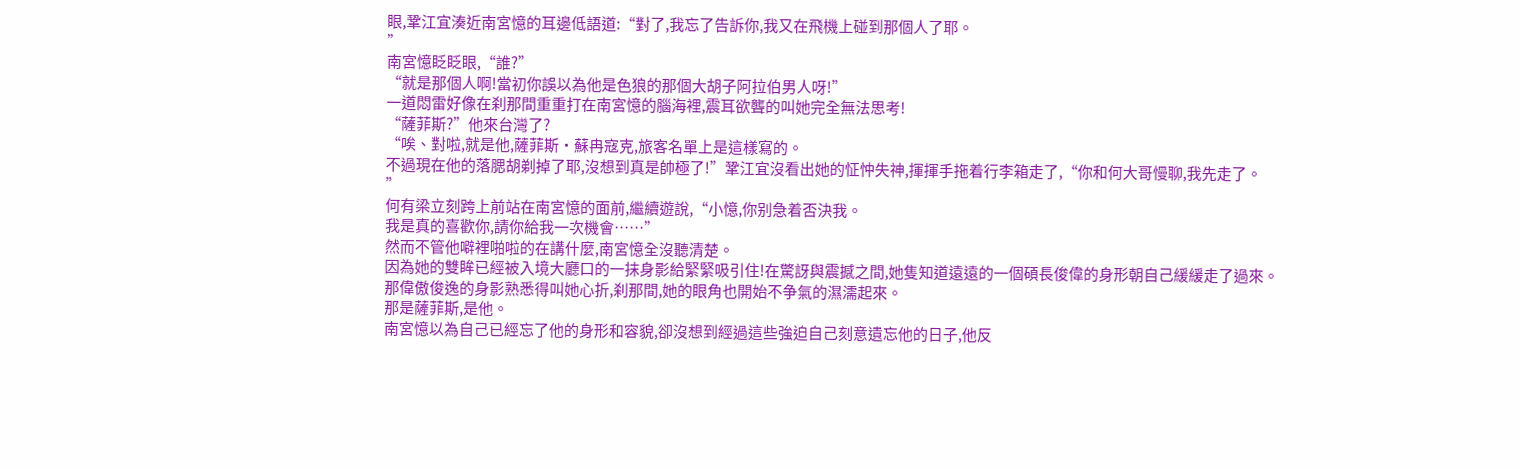眼,鞏江宜湊近南宮憶的耳邊低語道:“對了,我忘了告訴你,我又在飛機上碰到那個人了耶。
”
南宮憶眨眨眼,“誰?”
“就是那個人啊!當初你誤以為他是色狼的那個大胡子阿拉伯男人呀!”
一道悶雷好像在刹那間重重打在南宮憶的腦海裡,震耳欲聾的叫她完全無法思考!
“薩菲斯?”他來台灣了?
“唉、對啦,就是他,薩菲斯·蘇冉寇克,旅客名單上是這樣寫的。
不過現在他的落腮胡剃掉了耶,沒想到真是帥極了!”鞏江宜沒看出她的怔忡失神,揮揮手拖着行李箱走了,“你和何大哥慢聊,我先走了。
”
何有梁立刻跨上前站在南宮憶的面前,繼續遊說,“小憶,你别急着否決我。
我是真的喜歡你,請你給我一次機會……”
然而不管他噼裡啪啦的在講什麼,南宮憶全沒聽清楚。
因為她的雙眸已經被入境大廳口的一抹身影給緊緊吸引住!在驚訝與震撼之間,她隻知道遠遠的一個碩長俊偉的身形朝自己緩緩走了過來。
那偉傲俊逸的身影熟悉得叫她心折,刹那間,她的眼角也開始不争氣的濕濡起來。
那是薩菲斯,是他。
南宮憶以為自己已經忘了他的身形和容貌,卻沒想到經過這些強迫自己刻意遺忘他的日子,他反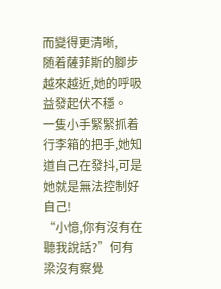而變得更清晰,
随着薩菲斯的腳步越來越近,她的呼吸益發起伏不穩。
一隻小手緊緊抓着行李箱的把手,她知道自己在發抖,可是她就是無法控制好自己!
“小憶,你有沒有在聽我說話?”何有梁沒有察覺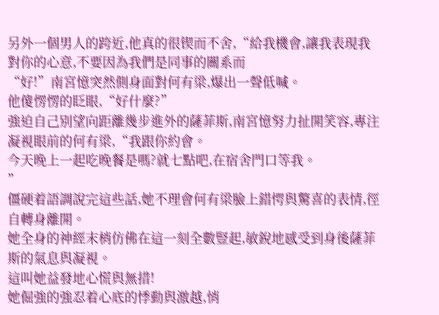另外一個男人的跨近,他真的很锲而不舍,“給我機會,讓我表現我對你的心意,不要因為我們是同事的關系而
“好!”南宮憶突然側身面對何有梁,爆出一聲低喊。
他傻愣愣的眨眼,“好什麼?”
強迫自己别望向距離幾步進外的薩菲斯,南宮憶努力扯開笑容,專注凝視眼前的何有梁,“我跟你約會。
今天晚上一起吃晚餐是嗎?就七點吧,在宿舍門口等我。
”
僵硬着語調說完這些話,她不理會何有梁臉上錯愕與驚喜的表情,徑自轉身離開。
她全身的神經末梢仿佛在這一刻全數豎起,敏銳地感受到身後薩菲斯的氣息與凝視。
這叫她益發地心慌與無措!
她倔強的強忍着心底的悸動與激越,悄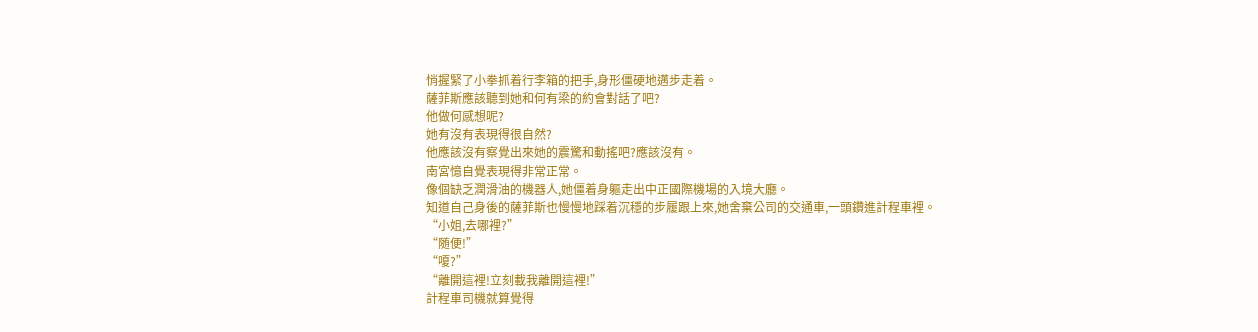悄握緊了小拳抓着行李箱的把手,身形僵硬地邁步走着。
薩菲斯應該聽到她和何有梁的約會對話了吧?
他做何感想呢?
她有沒有表現得很自然?
他應該沒有察覺出來她的震驚和動搖吧?應該沒有。
南宮憶自覺表現得非常正常。
像個缺乏潤滑油的機器人,她僵着身軀走出中正國際機場的入境大廳。
知道自己身後的薩菲斯也慢慢地踩着沉穩的步履跟上來,她舍棄公司的交通車,一頭鑽進計程車裡。
“小姐,去哪裡?”
“随便!”
“嗄?”
“離開這裡!立刻載我離開這裡!”
計程車司機就算覺得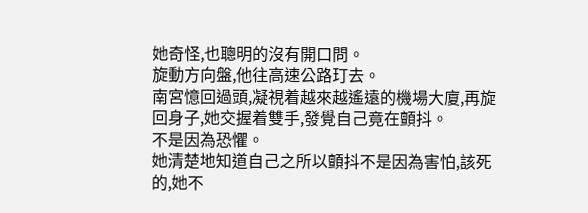她奇怪,也聰明的沒有開口問。
旋動方向盤,他往高速公路玎去。
南宮憶回過頭,凝視着越來越遙遠的機場大廈,再旋回身子,她交握着雙手,發覺自己竟在顫抖。
不是因為恐懼。
她清楚地知道自己之所以顫抖不是因為害怕,該死的,她不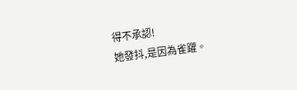得不承認!
她發抖,是因為雀躍。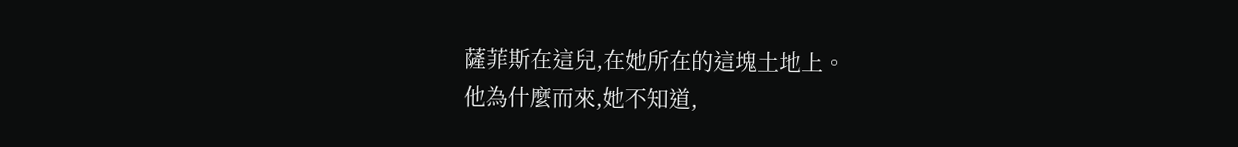薩菲斯在這兒,在她所在的這塊土地上。
他為什麼而來,她不知道,